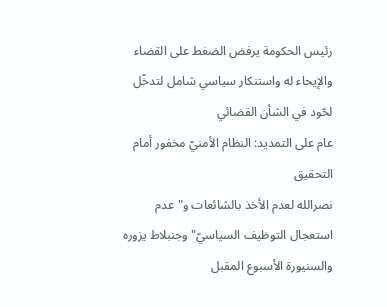رئيس الحكومة يرفض الضغط على القضاء والإيحاء له واستنكار سياسي شامل لتدخّل لحّود في الشأن القضائي
عام على التمديد: النظام الأمنيّ مخفور أمام التحقيق
نصرالله لعدم الأخذ بالشائعات و"عدم استعجال التوظيف السياسيّ" وجنبلاط يزوره والسنيورة الأسبوع المقبل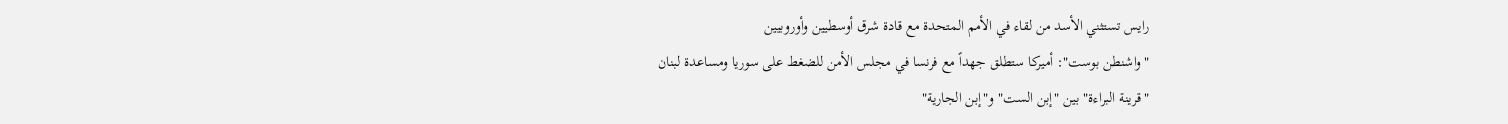رايس تستثني الأسد من لقاء في الأمم المتحدة مع قادة شرق أوسطيين وأوروبيين
"واشنطن بوست": أميركا ستطلق جهداً مع فرنسا في مجلس الأمن للضغط على سوريا ومساعدة لبنان
"قرينة البراءة" بين "إبن الست" و"إبن الجارية"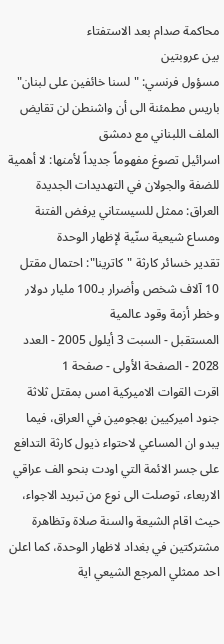محاكمة صدام بعد الاستفتاء
بين عروبتين
مسؤول فرنسي: "لسنا خائفين على لبنان"
باريس مطمئنة الى أن واشنطن لن تقايض الملف اللبناني مع دمشق
اسرائيل تصوغ مفهوماً جديداً لأمنها: لا أهمية للضفة والجولان في التهديدات الجديدة
العراق: ممثل للسيستاني يرفض الفتنة ومساع شيعية سنّية لإظهار الوحدة
تقدير خسائر كارثة "كاترينا": احتمال مقتل 10 آلاف شخص وأضرار بـ100 مليار دولار وخطر أزمة وقود عالمية
المستقبل - السبت 3 أيلول 2005 - العدد 2028 - الصفحة الأولى - صفحة 1
اقرت القوات الاميركية امس بمقتل ثلاثة جنود اميركيين بهجومين في العراق، فيما يبدو ان المساعي لاحتواء ذيول كارثة التدافع على جسر الائمة التي اودت بنحو الف عراقي الاربعاء، توصلت الى نوع من تبريد الاجواء، حيث اقام الشيعة والسنة صلاة وتظاهرة مشتركتين في بغداد لاظهار الوحدة، كما اعلن احد ممثلي المرجع الشيعي اية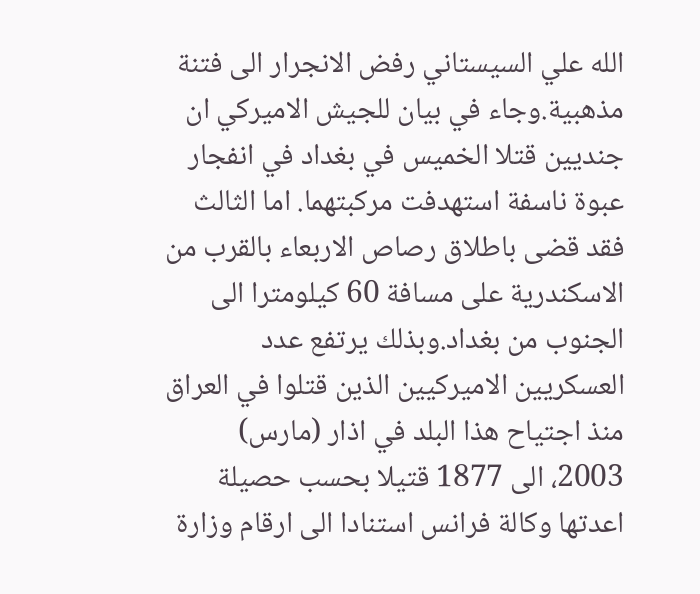الله علي السيستاني رفض الانجرار الى فتنة مذهبية.وجاء في بيان للجيش الاميركي ان جنديين قتلا الخميس في بغداد في انفجار عبوة ناسفة استهدفت مركبتهما. اما الثالث فقد قضى باطلاق رصاص الاربعاء بالقرب من الاسكندرية على مسافة 60 كيلومترا الى الجنوب من بغداد.وبذلك يرتفع عدد العسكريين الاميركيين الذين قتلوا في العراق منذ اجتياح هذا البلد في اذار (مارس) 2003، الى 1877 قتيلا بحسب حصيلة اعدتها وكالة فرانس استنادا الى ارقام وزارة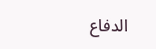الدفاع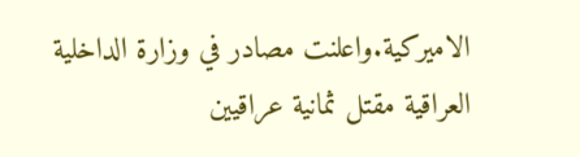الاميركية.واعلنت مصادر في وزارة الداخلية العراقية مقتل ثمانية عراقيين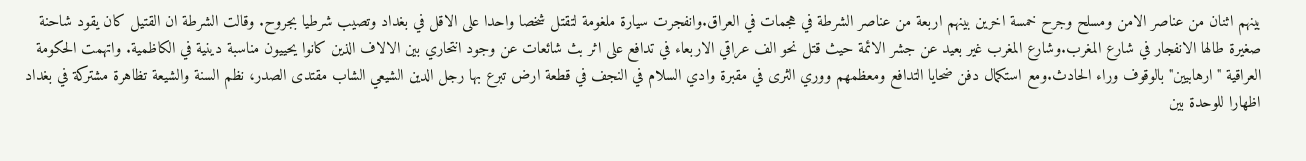بينهم اثنان من عناصر الامن ومسلح وجرح خمسة اخرين بينهم اربعة من عناصر الشرطة في هجمات في العراق.وانفجرت سيارة ملغومة لتقتل شخصا واحدا على الاقل في بغداد وتصيب شرطيا بجروح. وقالت الشرطة ان القتيل كان يقود شاحنة صغيرة طالها الانفجار في شارع المغرب.وشارع المغرب غير بعيد عن جشر الائمة حيث قتل نحو الف عراقي الاربعاء في تدافع على اثر بث شائعات عن وجود انتحاري بين الالاف الذين كانوا يحييون مناسبة دينية في الكاظمية. واتهمت الحكومة العراقية "ارهابيين" بالوقوف وراء الحادث.ومع استكمال دفن ضحايا التدافع ومعظمهم ووري الثرى في مقبرة وادي السلام في النجف في قطعة ارض تبرع بها رجل الدين الشيعي الشاب مقتدى الصدر، نظم السنة والشيعة تظاهرة مشتركة في بغداد اظهارا للوحدة بين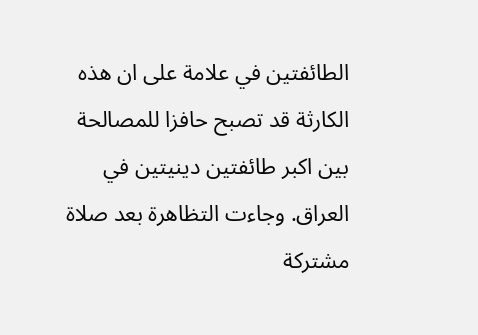الطائفتين في علامة على ان هذه الكارثة قد تصبح حافزا للمصالحة بين اكبر طائفتين دينيتين في العراق. وجاءت التظاهرة بعد صلاة مشتركة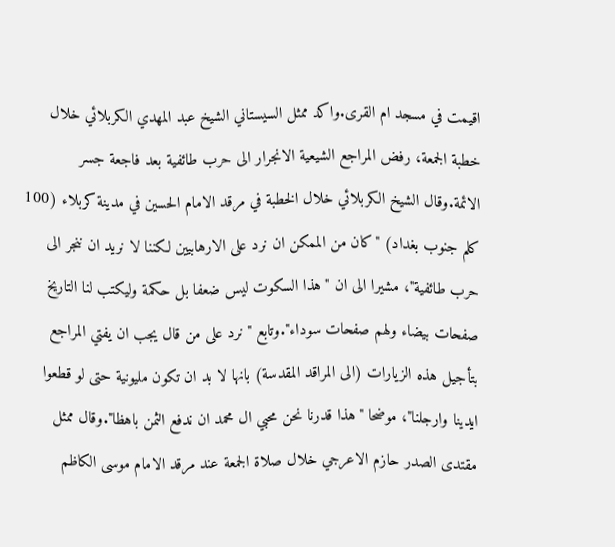اقيمت في مسجد ام القرى.واكد ممثل السيستاني الشيخ عبد المهدي الكربلائي خلال خطبة الجمعة، رفض المراجع الشيعية الانجرار الى حرب طائفية بعد فاجعة جسر الائمة.وقال الشيخ الكربلائي خلال الخطبة في مرقد الامام الحسين في مدينة كربلاء (100 كلم جنوب بغداد) "كان من الممكن ان نرد على الارهابيين لكننا لا نريد ان ننجر الى حرب طائفية"، مشيرا الى ان "هذا السكوت ليس ضعفا بل حكمة وليكتب لنا التاريخ صفحات بيضاء ولهم صفحات سوداء".وتابع "نرد على من قال يجب ان يفتي المراجع بتأجيل هذه الزيارات (الى المراقد المقدسة) بانها لا بد ان تكون مليونية حتى لو قطعوا ايدينا وارجلنا"، موضحا "هذا قدرنا نحن محبي ال محمد ان ندفع الثمن باهظا".وقال ممثل مقتدى الصدر حازم الاعرجي خلال صلاة الجمعة عند مرقد الامام موسى الكاظم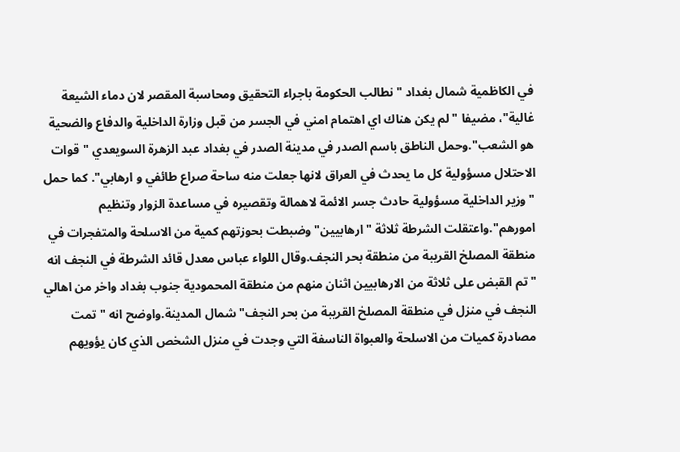في الكاظمية شمال بغداد "نطالب الحكومة باجراء التحقيق ومحاسبة المقصر لان دماء الشيعة غالية"، مضيفا "لم يكن هناك اي اهتمام امني في الجسر من قبل وزارة الداخلية والدفاع والضحية هو الشعب".وحمل الناطق باسم الصدر في مدينة الصدر في بغداد عبد الزهرة السويعدي "قوات الاحتلال مسؤولية كل ما يحدث في العراق لانها جعلت منه ساحة صراع طائفي و ارهابي". كما حمل "وزير الداخلية مسؤولية حادث جسر الائمة لاهمالة وتقصيره في مساعدة الزوار وتنظيم امورهم".واعتقلت الشرطة ثلاثة "ارهابيين" وضبطت بحوزتهم كمية من الاسلحة والمتفجرات في منطقة المصلخ القريبة من منطقة بحر النجف.وقال اللواء عباس معدل قائد الشرطة في النجف انه "تم القبض على ثلاثة من الارهابيين اثنان منهم من منطقة المحمودية جنوب بغداد واخر من اهالي النجف في منزل في منطقة المصلخ القريبة من بحر النجف" شمال المدينة.واوضح انه "تمت مصادرة كميات من الاسلحة والعبواة الناسفة التي وجدت في منزل الشخص الذي كان يؤويهم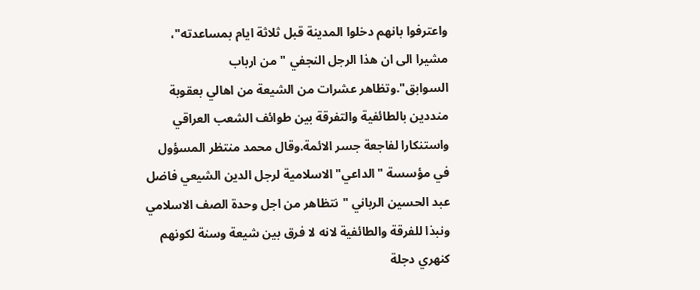واعترفوا بانهم دخلوا المدينة قبل ثلاثة ايام بمساعدته"، مشيرا الى ان هذا الرجل النجفي "من ارباب السوابق".وتظاهر عشرات من الشيعة من اهالي بعقوبة منددين بالطائفية والتفرقة بين طوائف الشعب العراقي واستنكارا لفاجعة جسر الائمة.وقال محمد منتظر المسؤول في مؤسسة "الداعي" الاسلامية لرجل الدين الشيعي فاضل عبد الحسين الرباني "نتظاهر من اجل وحدة الصف الاسلامي ونبذا للفرقة والطائفية لانه لا فرق بين شيعة وسنة لكونهم كنهري دجلة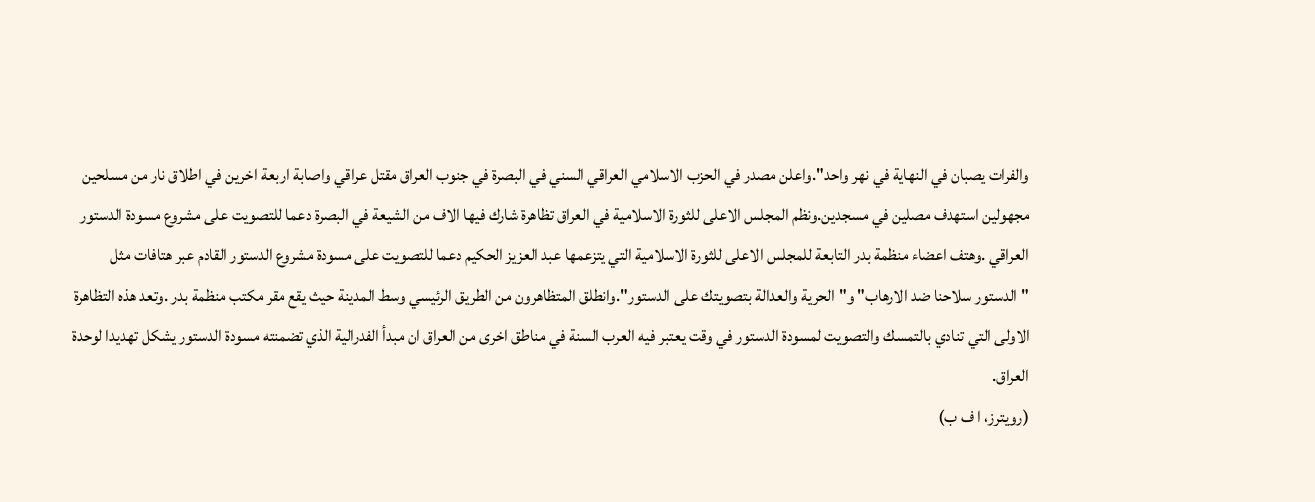والفرات يصبان في النهاية في نهر واحد".واعلن مصدر في الحزب الاسلامي العراقي السني في البصرة في جنوب العراق مقتل عراقي واصابة اربعة اخرين في اطلاق نار من مسلحين مجهولين استهدف مصلين في مسجدين.ونظم المجلس الاعلى للثورة الاسلامية في العراق تظاهرة شارك فيها الاف من الشيعة في البصرة دعما للتصويت على مشروع مسودة الدستور العراقي .وهتف اعضاء منظمة بدر التابعة للمجلس الاعلى للثورة الاسلامية التي يتزعمها عبد العزيز الحكيم دعما للتصويت على مسودة مشروع الدستور القادم عبر هتافات مثل "الدستور سلاحنا ضد الارهاب" و"الحرية والعدالة بتصويتك على الدستور".وانطلق المتظاهرون من الطريق الرئيسي وسط المدينة حيث يقع مقر مكتب منظمة بدر .وتعد هذه التظاهرة الاولى التي تنادي بالتمسك والتصويت لمسودة الدستور في وقت يعتبر فيه العرب السنة في مناطق اخرى من العراق ان مبدأ الفدرالية الذي تضمنته مسودة الدستور يشكل تهديدا لوحدة العراق.
(رويترز، ا ف ب)